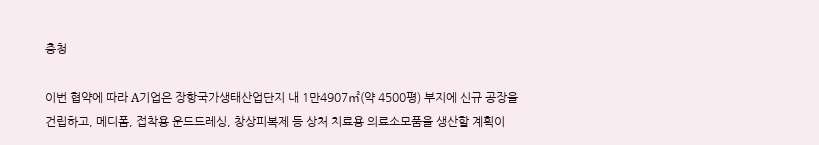충청

이번 협약에 따라 A기업은 장항국가생태산업단지 내 1만4907㎡(약 4500평) 부지에 신규 공장을 건립하고, 메디폼, 접착용 운드드레싱, 창상피복제 등 상처 치료용 의료소모품을 생산할 계획이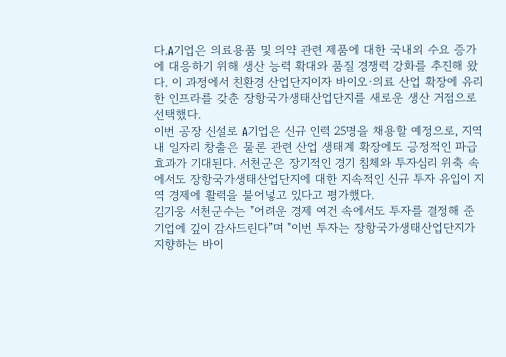다.A기업은 의료용품 및 의약 관련 제품에 대한 국내외 수요 증가에 대응하기 위해 생산 능력 확대와 품질 경쟁력 강화를 추진해 왔다. 이 과정에서 친환경 산업단지이자 바이오·의료 산업 확장에 유리한 인프라를 갖춘 장항국가생태산업단지를 새로운 생산 거점으로 선택했다.
이번 공장 신설로 A기업은 신규 인력 25명을 채용할 예정으로, 지역 내 일자리 창출은 물론 관련 산업 생태계 확장에도 긍정적인 파급 효과가 기대된다. 서천군은 장기적인 경기 침체와 투자심리 위축 속에서도 장항국가생태산업단지에 대한 지속적인 신규 투자 유입이 지역 경제에 활력을 불어넣고 있다고 평가했다.
김기웅 서천군수는 "어려운 경제 여건 속에서도 투자를 결정해 준 기업에 깊이 감사드린다”며 "이번 투자는 장항국가생태산업단지가 지향하는 바이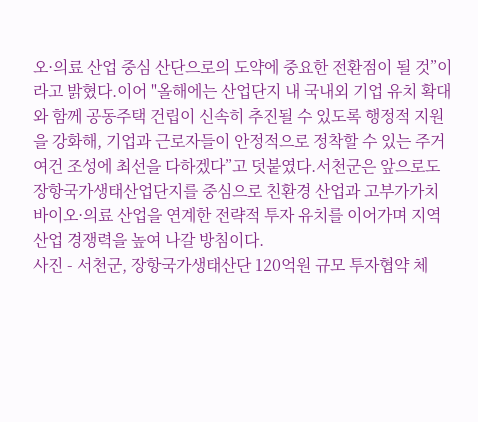오·의료 산업 중심 산단으로의 도약에 중요한 전환점이 될 것”이라고 밝혔다.이어 "올해에는 산업단지 내 국내외 기업 유치 확대와 함께 공동주택 건립이 신속히 추진될 수 있도록 행정적 지원을 강화해, 기업과 근로자들이 안정적으로 정착할 수 있는 주거 여건 조성에 최선을 다하겠다”고 덧붙였다.서천군은 앞으로도 장항국가생태산업단지를 중심으로 친환경 산업과 고부가가치 바이오·의료 산업을 연계한 전략적 투자 유치를 이어가며 지역 산업 경쟁력을 높여 나갈 방침이다.
사진 - 서천군, 장항국가생태산단 120억원 규모 투자협약 체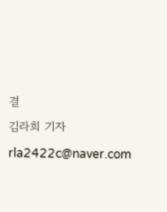결
김라희 기자 rla2422c@naver.com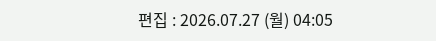편집 : 2026.07.27 (월) 04:05